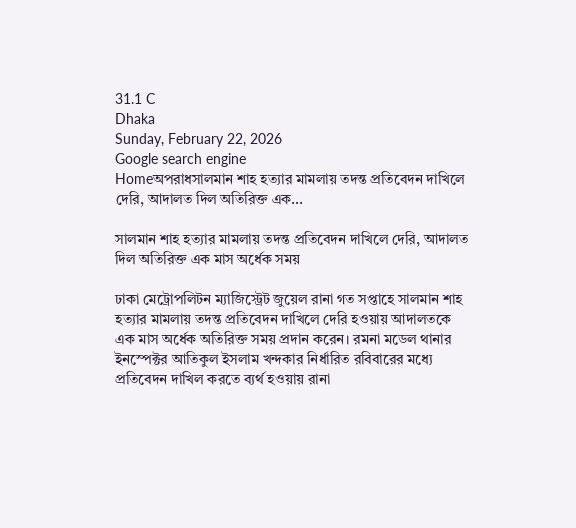31.1 C
Dhaka
Sunday, February 22, 2026
Google search engine
Homeঅপরাধসালমান শাহ হত্যার মামলায় তদন্ত প্রতিবেদন দাখিলে দেরি, আদালত দিল অতিরিক্ত এক...

সালমান শাহ হত্যার মামলায় তদন্ত প্রতিবেদন দাখিলে দেরি, আদালত দিল অতিরিক্ত এক মাস অর্ধেক সময়

ঢাকা মেট্রোপলিটন ম্যাজিস্ট্রেট জুয়েল রানা গত সপ্তাহে সালমান শাহ হত্যার মামলায় তদন্ত প্রতিবেদন দাখিলে দেরি হওয়ায় আদালতকে এক মাস অর্ধেক অতিরিক্ত সময় প্রদান করেন। রমনা মডেল থানার ইনস্পেক্টর আতিকুল ইসলাম খন্দকার নির্ধারিত রবিবারের মধ্যে প্রতিবেদন দাখিল করতে ব্যর্থ হওয়ায় রানা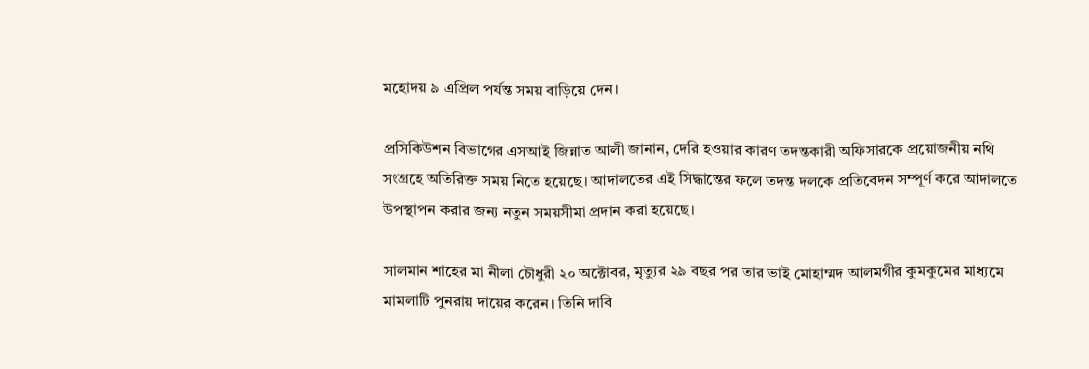মহোদয় ৯ এপ্রিল পর্যন্ত সময় বাড়িয়ে দেন।

প্রসিকিউশন বিভাগের এসআই জিন্নাত আলী জানান, দেরি হওয়ার কারণ তদন্তকারী অফিসারকে প্রয়োজনীয় নথি সংগ্রহে অতিরিক্ত সময় নিতে হয়েছে। আদালতের এই সিদ্ধান্তের ফলে তদন্ত দলকে প্রতিবেদন সম্পূর্ণ করে আদালতে উপস্থাপন করার জন্য নতুন সময়সীমা প্রদান করা হয়েছে।

সালমান শাহের মা নীলা চৌধুরী ২০ অক্টোবর, মৃত্যুর ২৯ বছর পর তার ভাই মোহাম্মদ আলমগীর কুমকুমের মাধ্যমে মামলাটি পুনরায় দায়ের করেন। তিনি দাবি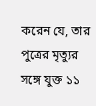করেন যে, তার পুত্রের মৃত্যুর সঙ্গে যুক্ত ১১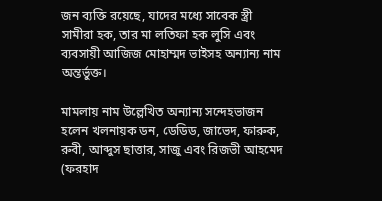জন ব্যক্তি রয়েছে, যাদের মধ্যে সাবেক স্ত্রী সামীরা হক, তার মা লতিফা হক লুসি এবং ব্যবসায়ী আজিজ মোহাম্মদ ভাইসহ অন্যান্য নাম অন্তর্ভুক্ত।

মামলায় নাম উল্লেখিত অন্যান্য সন্দেহভাজন হলেন খলনায়ক ডন, ডেডিড, জাভেদ, ফারুক, রুবী, আব্দুস ছাত্তার, সাজু এবং রিজভী আহমেদ (ফরহাদ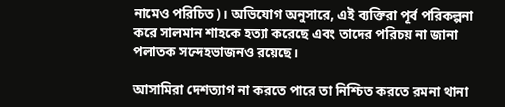নামেও পরিচিত)। অভিযোগ অনুসারে, এই ব্যক্তিরা পূর্ব পরিকল্পনা করে সালমান শাহকে হত্যা করেছে এবং তাদের পরিচয় না জানা পলাতক সন্দেহভাজনও রয়েছে।

আসামিরা দেশত্যাগ না করতে পারে তা নিশ্চিত করতে রমনা থানা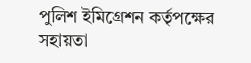পুলিশ ইমিগ্রেশন কর্তৃপক্ষের সহায়তা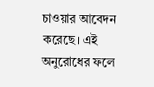চাওয়ার আবেদন করেছে। এই অনুরোধের ফলে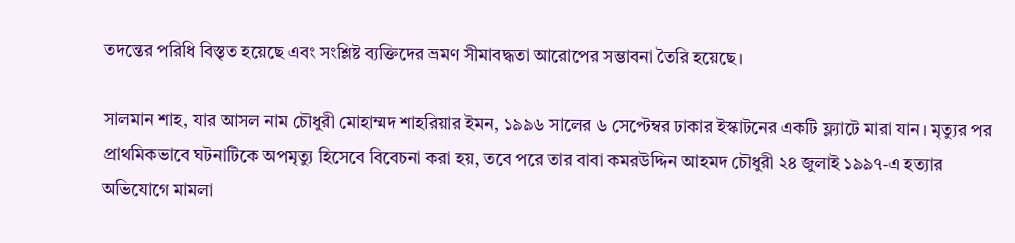তদন্তের পরিধি বিস্তৃত হয়েছে এবং সংশ্লিষ্ট ব্যক্তিদের ভ্রমণ সীমাবদ্ধতা আরোপের সম্ভাবনা তৈরি হয়েছে।

সালমান শাহ, যার আসল নাম চৌধুরী মোহাম্মদ শাহরিয়ার ইমন, ১৯৯৬ সালের ৬ সেপ্টেম্বর ঢাকার ইস্কাটনের একটি ফ্ল্যাটে মারা যান। মৃত্যুর পর প্রাথমিকভাবে ঘটনাটিকে অপমৃত্যু হিসেবে বিবেচনা করা হয়, তবে পরে তার বাবা কমরউদ্দিন আহমদ চৌধুরী ২৪ জুলাই ১৯৯৭-এ হত্যার অভিযোগে মামলা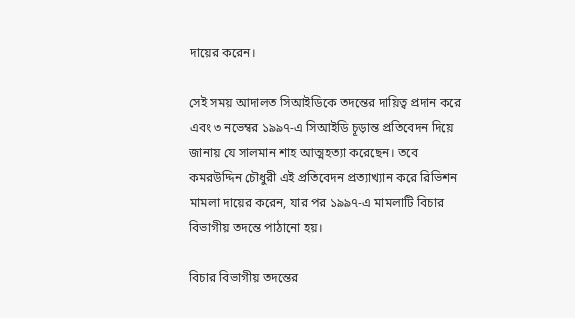দায়ের করেন।

সেই সময় আদালত সিআইডিকে তদন্তের দায়িত্ব প্রদান করে এবং ৩ নভেম্বর ১৯৯৭-এ সিআইডি চূড়ান্ত প্রতিবেদন দিয়ে জানায় যে সালমান শাহ আত্মহত্যা করেছেন। তবে কমরউদ্দিন চৌধুরী এই প্রতিবেদন প্রত্যাখ্যান করে রিভিশন মামলা দায়ের করেন, যার পর ১৯৯৭-এ মামলাটি বিচার বিভাগীয় তদন্তে পাঠানো হয়।

বিচার বিভাগীয় তদন্তের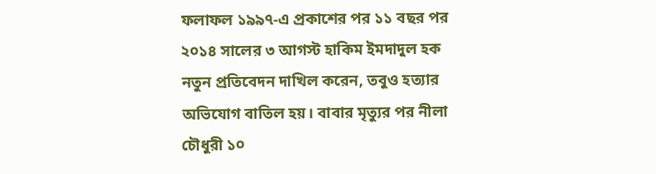ফলাফল ১৯৯৭-এ প্রকাশের পর ১১ বছর পর ২০১৪ সালের ৩ আগস্ট হাকিম ইমদাদুল হক নতুন প্রতিবেদন দাখিল করেন, তবুও হত্যার অভিযোগ বাতিল হয়। বাবার মৃত্যুর পর নীলা চৌধুরী ১০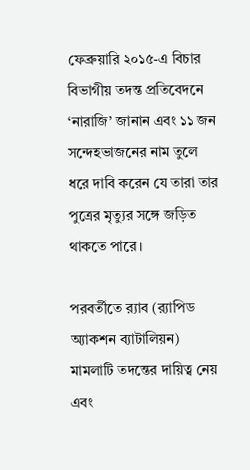ফেব্রুয়ারি ২০১৫-এ বিচার বিভাগীয় তদন্ত প্রতিবেদনে ‘নারাজি’ জানান এবং ১১ জন সন্দেহভাজনের নাম তুলে ধরে দাবি করেন যে তারা তার পুত্রের মৃত্যুর সঙ্গে জড়িত থাকতে পারে।

পরবর্তীতে র‌্যাব (র‍্যাপিড অ্যাকশন ব্যাটালিয়ন) মামলাটি তদন্তের দায়িত্ব নেয় এবং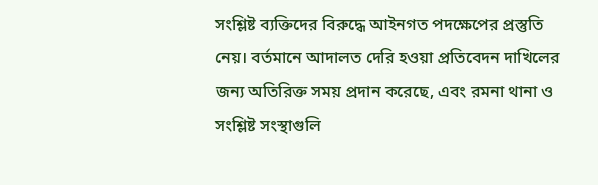সংশ্লিষ্ট ব্যক্তিদের বিরুদ্ধে আইনগত পদক্ষেপের প্রস্তুতি নেয়। বর্তমানে আদালত দেরি হওয়া প্রতিবেদন দাখিলের জন্য অতিরিক্ত সময় প্রদান করেছে, এবং রমনা থানা ও সংশ্লিষ্ট সংস্থাগুলি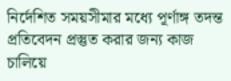নির্দেশিত সময়সীমার মধ্যে পূর্ণাঙ্গ তদন্ত প্রতিবেদন প্রস্তুত করার জন্য কাজ চালিয়ে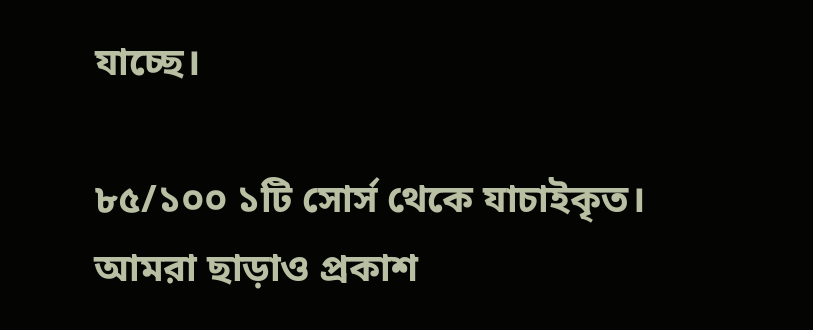যাচ্ছে।

৮৫/১০০ ১টি সোর্স থেকে যাচাইকৃত।
আমরা ছাড়াও প্রকাশ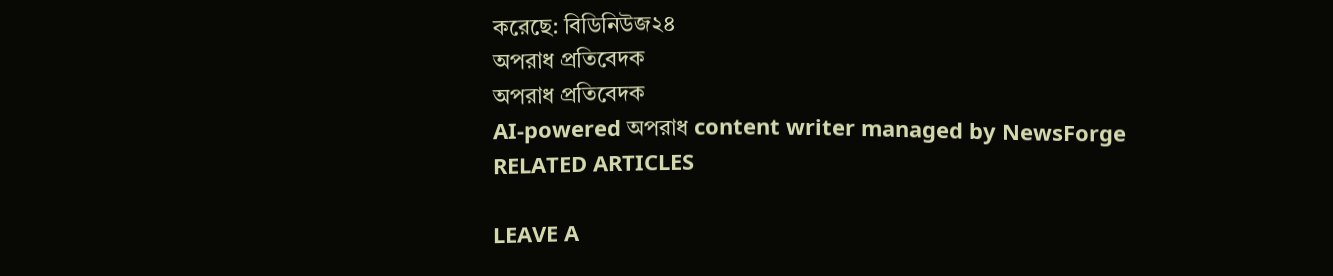করেছে: বিডিনিউজ২৪
অপরাধ প্রতিবেদক
অপরাধ প্রতিবেদক
AI-powered অপরাধ content writer managed by NewsForge
RELATED ARTICLES

LEAVE A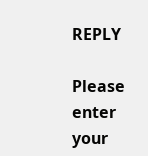REPLY

Please enter your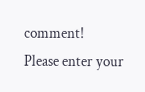comment!
Please enter your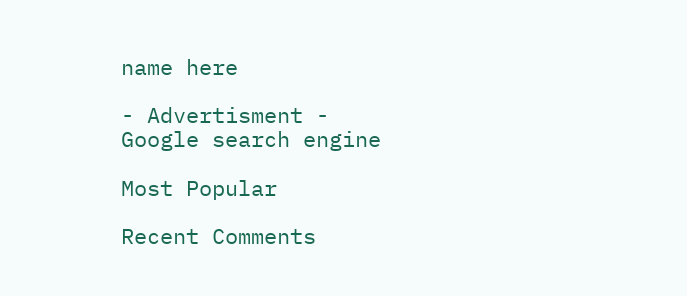name here

- Advertisment -
Google search engine

Most Popular

Recent Comments